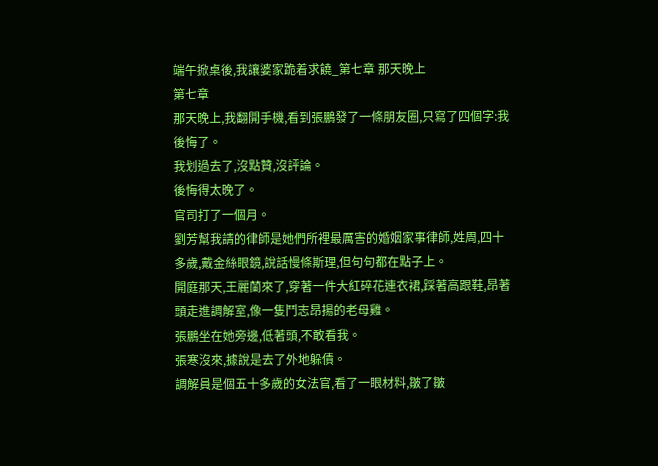端午掀桌後,我讓婆家跪着求饒_第七章 那天晚上
第七章
那天晚上,我翻開手機,看到張鵬發了一條朋友圈,只寫了四個字:我後悔了。
我划過去了,沒點贊,沒評論。
後悔得太晚了。
官司打了一個月。
劉芳幫我請的律師是她們所裡最厲害的婚姻家事律師,姓周,四十多歲,戴金絲眼鏡,說話慢條斯理,但句句都在點子上。
開庭那天,王麗蘭來了,穿著一件大紅碎花連衣裙,踩著高跟鞋,昂著頭走進調解室,像一隻鬥志昂揚的老母雞。
張鵬坐在她旁邊,低著頭,不敢看我。
張寒沒來,據說是去了外地躲債。
調解員是個五十多歲的女法官,看了一眼材料,皺了皺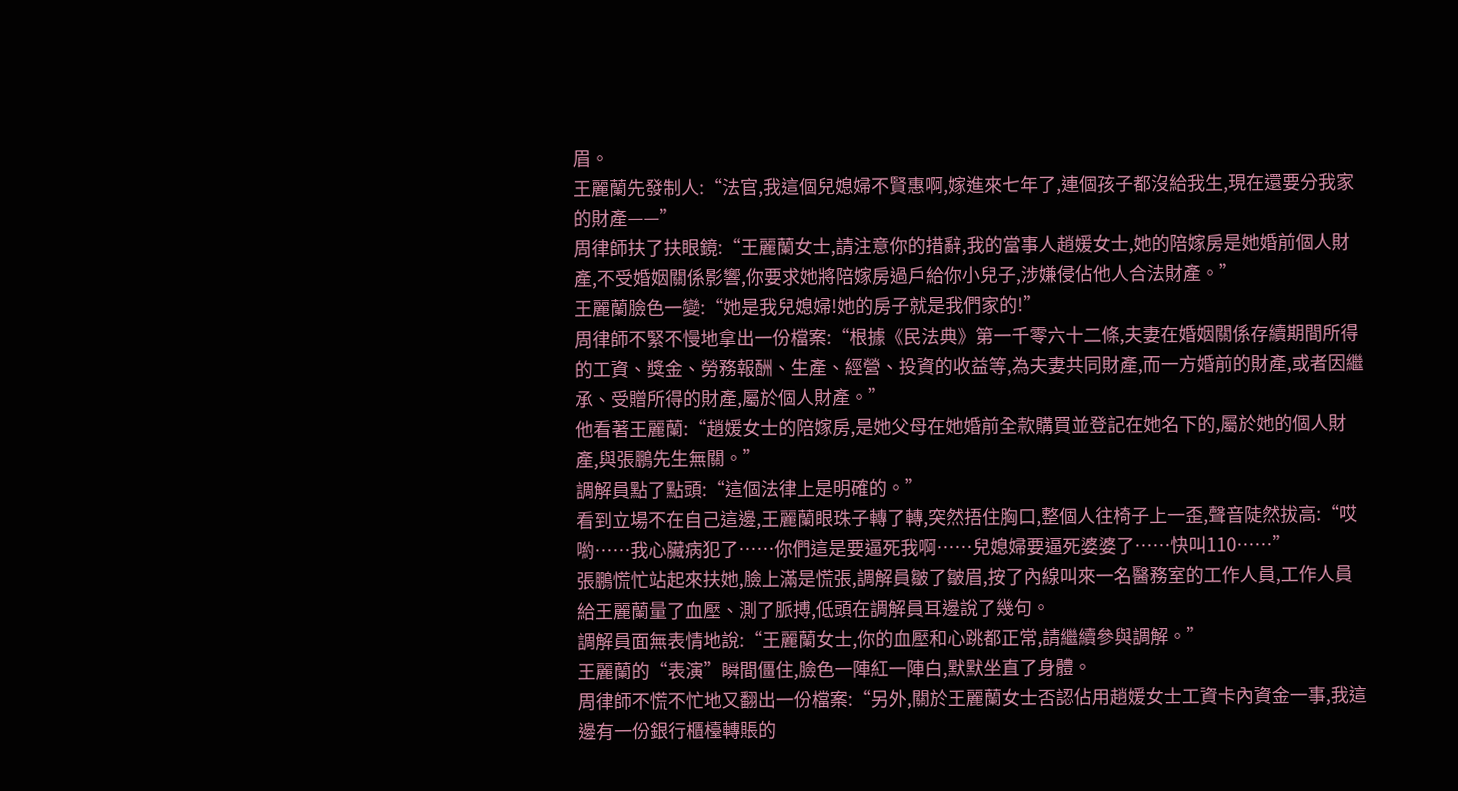眉。
王麗蘭先發制人:“法官,我這個兒媳婦不賢惠啊,嫁進來七年了,連個孩子都沒給我生,現在還要分我家的財產——”
周律師扶了扶眼鏡:“王麗蘭女士,請注意你的措辭,我的當事人趙媛女士,她的陪嫁房是她婚前個人財產,不受婚姻關係影響,你要求她將陪嫁房過戶給你小兒子,涉嫌侵佔他人合法財產。”
王麗蘭臉色一變:“她是我兒媳婦!她的房子就是我們家的!”
周律師不緊不慢地拿出一份檔案:“根據《民法典》第一千零六十二條,夫妻在婚姻關係存續期間所得的工資、獎金、勞務報酬、生產、經營、投資的收益等,為夫妻共同財產,而一方婚前的財產,或者因繼承、受贈所得的財產,屬於個人財產。”
他看著王麗蘭:“趙媛女士的陪嫁房,是她父母在她婚前全款購買並登記在她名下的,屬於她的個人財產,與張鵬先生無關。”
調解員點了點頭:“這個法律上是明確的。”
看到立場不在自己這邊,王麗蘭眼珠子轉了轉,突然捂住胸口,整個人往椅子上一歪,聲音陡然拔高:“哎喲……我心臟病犯了……你們這是要逼死我啊……兒媳婦要逼死婆婆了……快叫110……”
張鵬慌忙站起來扶她,臉上滿是慌張,調解員皺了皺眉,按了內線叫來一名醫務室的工作人員,工作人員給王麗蘭量了血壓、測了脈搏,低頭在調解員耳邊說了幾句。
調解員面無表情地說:“王麗蘭女士,你的血壓和心跳都正常,請繼續參與調解。”
王麗蘭的“表演”瞬間僵住,臉色一陣紅一陣白,默默坐直了身體。
周律師不慌不忙地又翻出一份檔案:“另外,關於王麗蘭女士否認佔用趙媛女士工資卡內資金一事,我這邊有一份銀行櫃檯轉賬的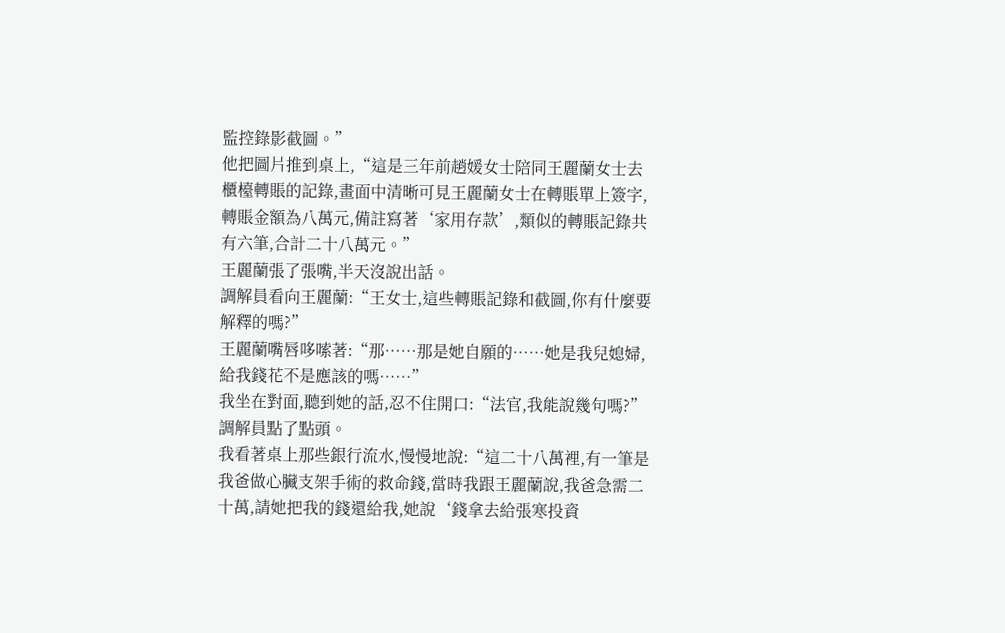監控錄影截圖。”
他把圖片推到桌上,“這是三年前趙媛女士陪同王麗蘭女士去櫃檯轉賬的記錄,畫面中清晰可見王麗蘭女士在轉賬單上簽字,轉賬金額為八萬元,備註寫著‘家用存款’,類似的轉賬記錄共有六筆,合計二十八萬元。”
王麗蘭張了張嘴,半天沒說出話。
調解員看向王麗蘭:“王女士,這些轉賬記錄和截圖,你有什麼要解釋的嗎?”
王麗蘭嘴唇哆嗦著:“那……那是她自願的……她是我兒媳婦,給我錢花不是應該的嗎……”
我坐在對面,聽到她的話,忍不住開口:“法官,我能說幾句嗎?”
調解員點了點頭。
我看著桌上那些銀行流水,慢慢地說:“這二十八萬裡,有一筆是我爸做心臟支架手術的救命錢,當時我跟王麗蘭說,我爸急需二十萬,請她把我的錢還給我,她說‘錢拿去給張寒投資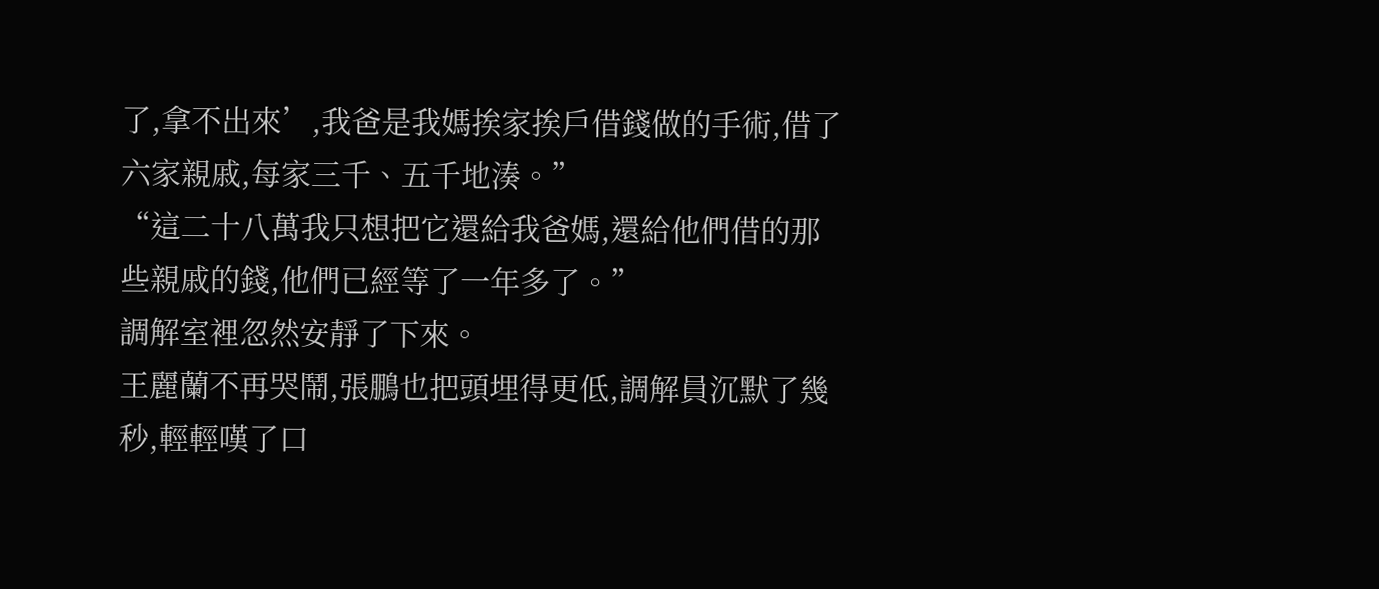了,拿不出來’,我爸是我媽挨家挨戶借錢做的手術,借了六家親戚,每家三千、五千地湊。”
“這二十八萬我只想把它還給我爸媽,還給他們借的那些親戚的錢,他們已經等了一年多了。”
調解室裡忽然安靜了下來。
王麗蘭不再哭鬧,張鵬也把頭埋得更低,調解員沉默了幾秒,輕輕嘆了口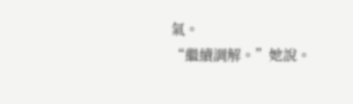氣。
“繼續調解。”她說。